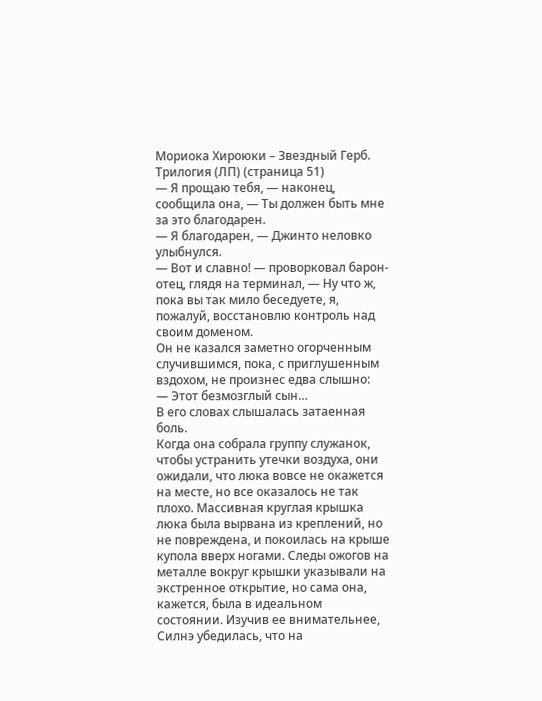Мориока Хироюки – Звездный Герб. Трилогия (ЛП) (страница 51)
— Я прощаю тебя, — наконец, сообщила она, — Ты должен быть мне за это благодарен.
— Я благодарен, — Джинто неловко улыбнулся.
— Вот и славно! — проворковал барон-отец, глядя на терминал, — Ну что ж, пока вы так мило беседуете, я, пожалуй, восстановлю контроль над своим доменом.
Он не казался заметно огорченным случившимся, пока, с приглушенным вздохом, не произнес едва слышно:
— Этот безмозглый сын…
В его словах слышалась затаенная боль.
Когда она собрала группу служанок, чтобы устранить утечки воздуха, они ожидали, что люка вовсе не окажется на месте, но все оказалось не так плохо. Массивная круглая крышка люка была вырвана из креплений, но не повреждена, и покоилась на крыше купола вверх ногами. Следы ожогов на металле вокруг крышки указывали на экстренное открытие, но сама она, кажется, была в идеальном состоянии. Изучив ее внимательнее, Силнэ убедилась, что на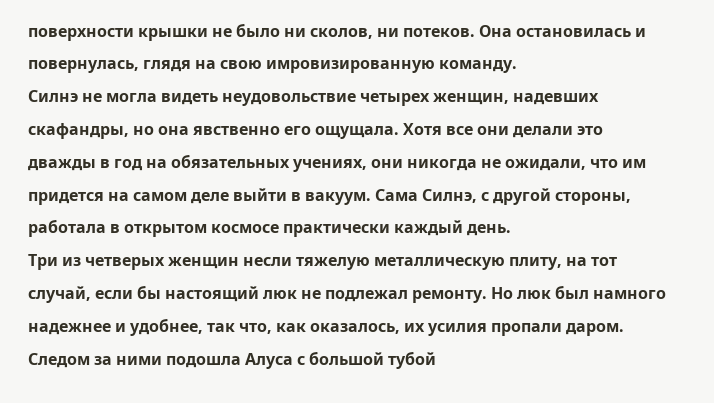поверхности крышки не было ни сколов, ни потеков. Она остановилась и повернулась, глядя на свою имровизированную команду.
Силнэ не могла видеть неудовольствие четырех женщин, надевших скафандры, но она явственно его ощущала. Хотя все они делали это дважды в год на обязательных учениях, они никогда не ожидали, что им придется на самом деле выйти в вакуум. Сама Силнэ, с другой стороны, работала в открытом космосе практически каждый день.
Три из четверых женщин несли тяжелую металлическую плиту, на тот случай, если бы настоящий люк не подлежал ремонту. Но люк был намного надежнее и удобнее, так что, как оказалось, их усилия пропали даром. Следом за ними подошла Алуса с большой тубой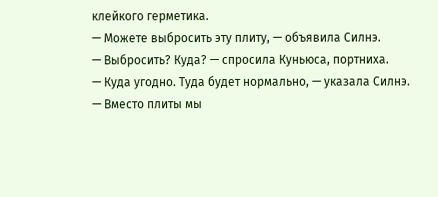клейкого герметика.
— Можете выбросить эту плиту, — объявила Силнэ.
— Выбросить? Куда? — спросила Куньюса, портниха.
— Куда угодно. Туда будет нормально, — указала Силнэ.
— Вместо плиты мы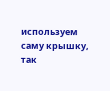используем саму крышку, так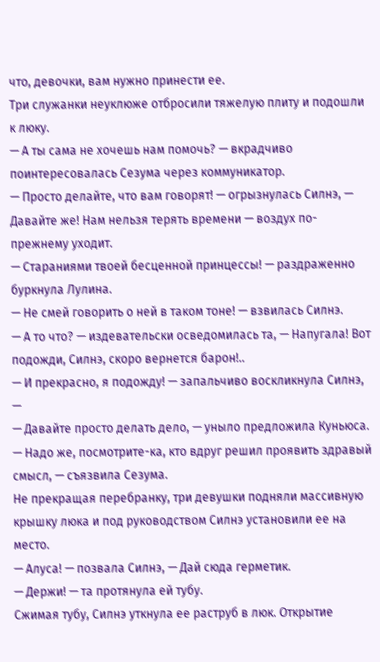что, девочки, вам нужно принести ее.
Три служанки неуклюже отбросили тяжелую плиту и подошли к люку.
— А ты сама не хочешь нам помочь? — вкрадчиво поинтересовалась Сезума через коммуникатор.
— Просто делайте, что вам говорят! — огрызнулась Силнэ, — Давайте же! Нам нельзя терять времени — воздух по-прежнему уходит.
— Стараниями твоей бесценной принцессы! — раздраженно буркнула Лулина.
— Не смей говорить о ней в таком тоне! — взвилась Силнэ.
— А то что? — издевательски осведомилась та, — Напугала! Вот подожди, Силнэ, скоро вернется барон!..
— И прекрасно, я подожду! — запальчиво воскликнула Силнэ, —
— Давайте просто делать дело, — уныло предложила Куньюса.
— Надо же, посмотрите-ка, кто вдруг решил проявить здравый смысл, — съязвила Сезума.
Не прекращая перебранку, три девушки подняли массивную крышку люка и под руководством Силнэ установили ее на место.
— Алуса! — позвала Силнэ, — Дай сюда герметик.
— Держи! — та протянула ей тубу.
Сжимая тубу, Силнэ уткнула ее раструб в люк. Открытие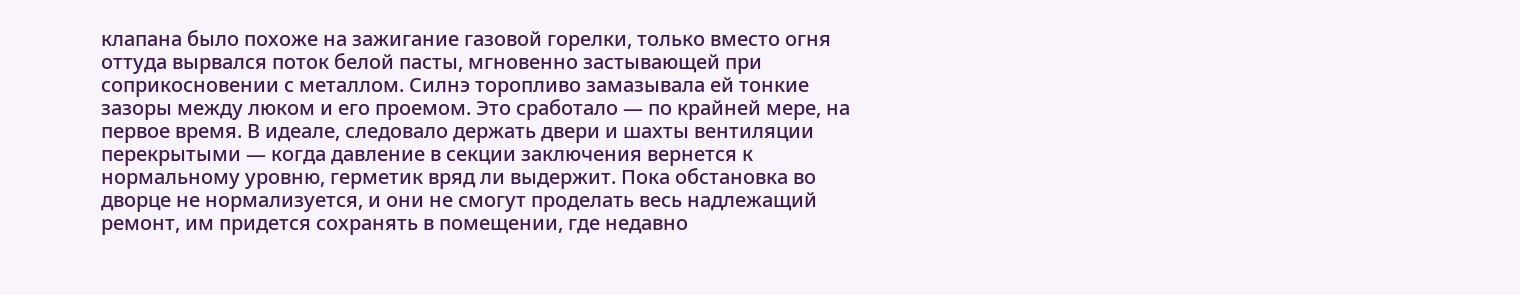клапана было похоже на зажигание газовой горелки, только вместо огня оттуда вырвался поток белой пасты, мгновенно застывающей при соприкосновении с металлом. Силнэ торопливо замазывала ей тонкие зазоры между люком и его проемом. Это сработало — по крайней мере, на первое время. В идеале, следовало держать двери и шахты вентиляции перекрытыми — когда давление в секции заключения вернется к нормальному уровню, герметик вряд ли выдержит. Пока обстановка во дворце не нормализуется, и они не смогут проделать весь надлежащий ремонт, им придется сохранять в помещении, где недавно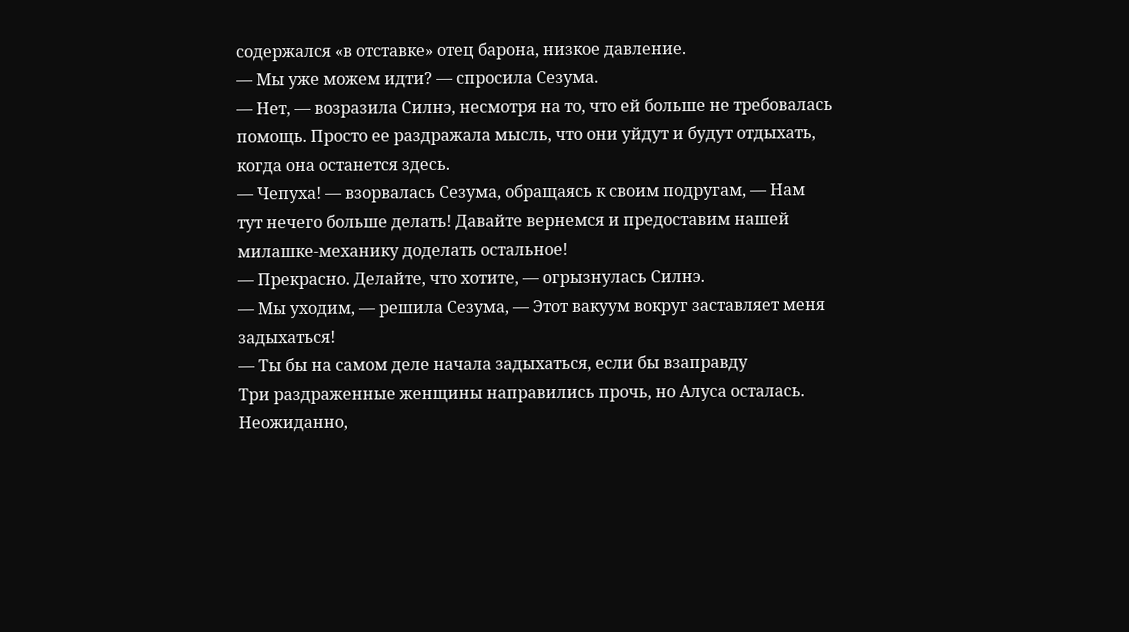содержался «в отставке» отец барона, низкое давление.
— Мы уже можем идти? — спросила Сезума.
— Нет, — возразила Силнэ, несмотря на то, что ей больше не требовалась помощь. Просто ее раздражала мысль, что они уйдут и будут отдыхать, когда она останется здесь.
— Чепуха! — взорвалась Сезума, обращаясь к своим подругам, — Нам тут нечего больше делать! Давайте вернемся и предоставим нашей милашке-механику доделать остальное!
— Прекрасно. Делайте, что хотите, — огрызнулась Силнэ.
— Мы уходим, — решила Сезума, — Этот вакуум вокруг заставляет меня задыхаться!
— Ты бы на самом деле начала задыхаться, если бы взаправду
Три раздраженные женщины направились прочь, но Алуса осталась. Неожиданно,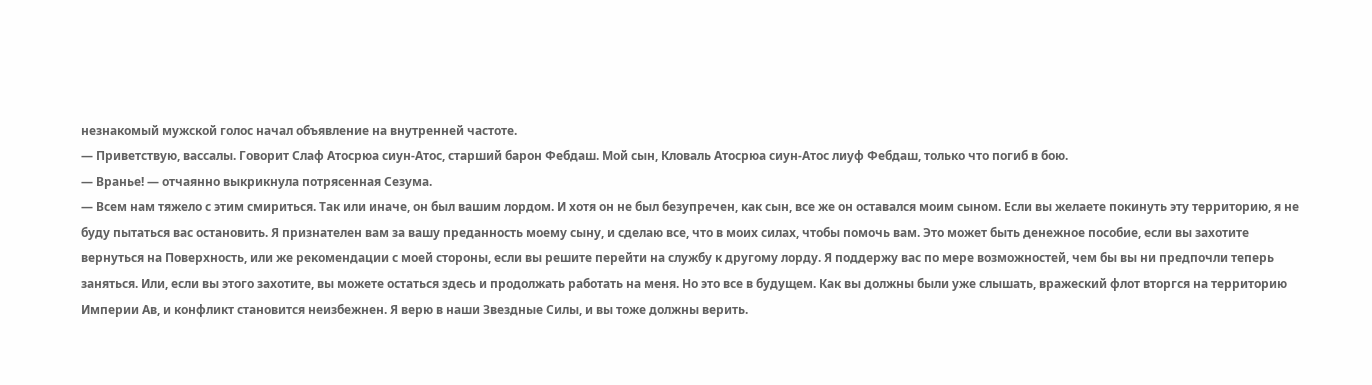незнакомый мужской голос начал объявление на внутренней частоте.
— Приветствую, вассалы. Говорит Слаф Атосрюа сиун-Атос, старший барон Фебдаш. Мой сын, Кловаль Атосрюа сиун-Атос лиуф Фебдаш, только что погиб в бою.
— Вранье! — отчаянно выкрикнула потрясенная Сезума.
— Всем нам тяжело с этим смириться. Так или иначе, он был вашим лордом. И хотя он не был безупречен, как сын, все же он оставался моим сыном. Если вы желаете покинуть эту территорию, я не буду пытаться вас остановить. Я признателен вам за вашу преданность моему сыну, и сделаю все, что в моих силах, чтобы помочь вам. Это может быть денежное пособие, если вы захотите вернуться на Поверхность, или же рекомендации с моей стороны, если вы решите перейти на службу к другому лорду. Я поддержу вас по мере возможностей, чем бы вы ни предпочли теперь заняться. Или, если вы этого захотите, вы можете остаться здесь и продолжать работать на меня. Но это все в будущем. Как вы должны были уже слышать, вражеский флот вторгся на территорию Империи Ав, и конфликт становится неизбежнен. Я верю в наши Звездные Силы, и вы тоже должны верить.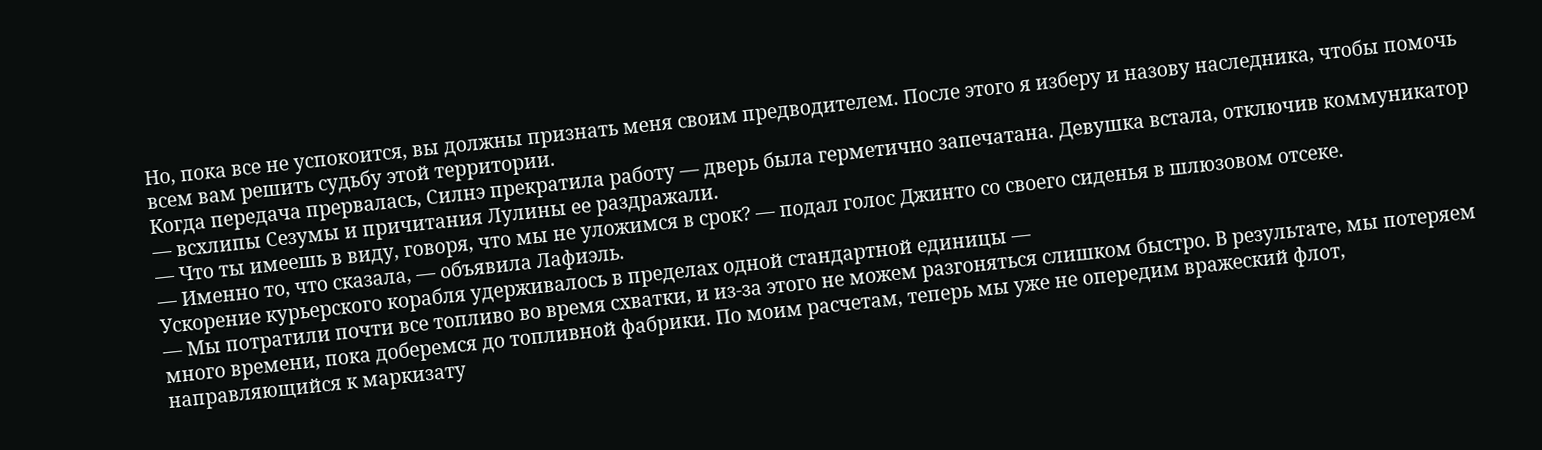Но, пока все не успокоится, вы должны признать меня своим предводителем. После этого я изберу и назову наследника, чтобы помочь всем вам решить судьбу этой территории.
Когда передача прервалась, Силнэ прекратила работу — дверь была герметично запечатана. Девушка встала, отключив коммуникатор — всхлипы Сезумы и причитания Лулины ее раздражали.
— Что ты имеешь в виду, говоря, что мы не уложимся в срок? — подал голос Джинто со своего сиденья в шлюзовом отсеке.
— Именно то, что сказала, — объявила Лафиэль.
Ускорение курьерского корабля удерживалось в пределах одной стандартной единицы —
— Мы потратили почти все топливо во время схватки, и из-за этого не можем разгоняться слишком быстро. В результате, мы потеряем много времени, пока доберемся до топливной фабрики. По моим расчетам, теперь мы уже не опередим вражеский флот, направляющийся к маркизату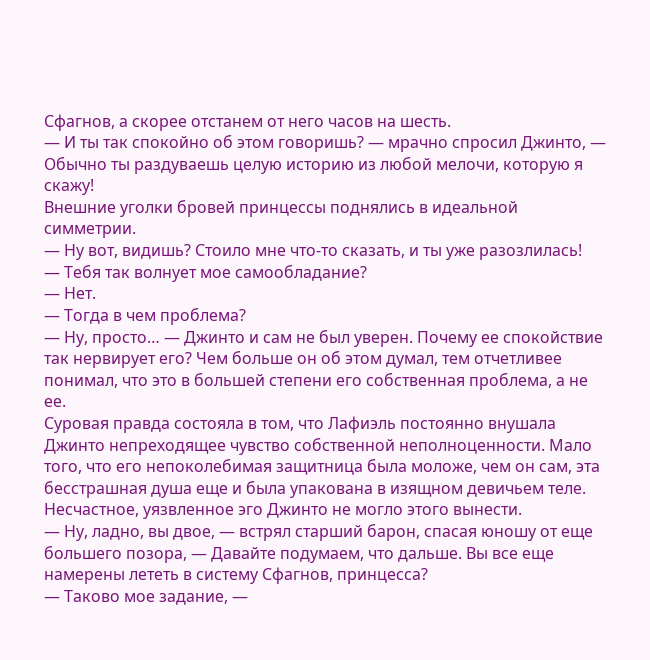Сфагнов, а скорее отстанем от него часов на шесть.
— И ты так спокойно об этом говоришь? — мрачно спросил Джинто, — Обычно ты раздуваешь целую историю из любой мелочи, которую я скажу!
Внешние уголки бровей принцессы поднялись в идеальной симметрии.
— Ну вот, видишь? Стоило мне что-то сказать, и ты уже разозлилась!
— Тебя так волнует мое самообладание?
— Нет.
— Тогда в чем проблема?
— Ну, просто… — Джинто и сам не был уверен. Почему ее спокойствие так нервирует его? Чем больше он об этом думал, тем отчетливее понимал, что это в большей степени его собственная проблема, а не ее.
Суровая правда состояла в том, что Лафиэль постоянно внушала Джинто непреходящее чувство собственной неполноценности. Мало того, что его непоколебимая защитница была моложе, чем он сам, эта бесстрашная душа еще и была упакована в изящном девичьем теле. Несчастное, уязвленное эго Джинто не могло этого вынести.
— Ну, ладно, вы двое, — встрял старший барон, спасая юношу от еще большего позора, — Давайте подумаем, что дальше. Вы все еще намерены лететь в систему Сфагнов, принцесса?
— Таково мое задание, —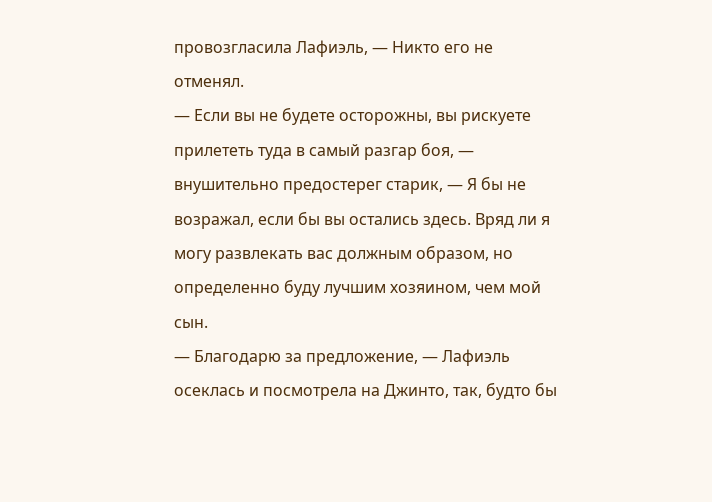провозгласила Лафиэль, — Никто его не отменял.
— Если вы не будете осторожны, вы рискуете прилететь туда в самый разгар боя, — внушительно предостерег старик, — Я бы не возражал, если бы вы остались здесь. Вряд ли я могу развлекать вас должным образом, но определенно буду лучшим хозяином, чем мой сын.
— Благодарю за предложение, — Лафиэль осеклась и посмотрела на Джинто, так, будто бы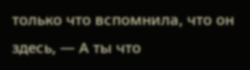только что вспомнила, что он здесь, — А ты что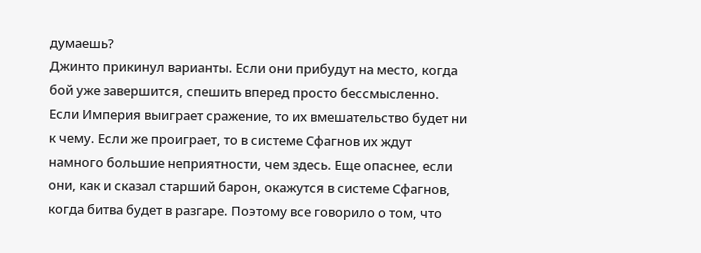думаешь?
Джинто прикинул варианты. Если они прибудут на место, когда бой уже завершится, спешить вперед просто бессмысленно. Если Империя выиграет сражение, то их вмешательство будет ни к чему. Если же проиграет, то в системе Сфагнов их ждут намного большие неприятности, чем здесь. Еще опаснее, если они, как и сказал старший барон, окажутся в системе Сфагнов, когда битва будет в разгаре. Поэтому все говорило о том, что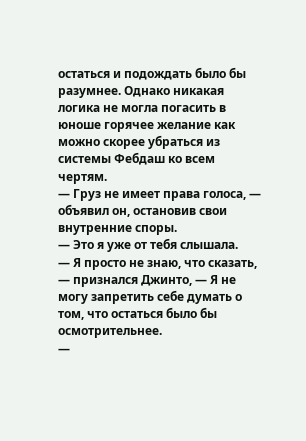остаться и подождать было бы разумнее. Однако никакая логика не могла погасить в юноше горячее желание как можно скорее убраться из системы Фебдаш ко всем чертям.
— Груз не имеет права голоса, — объявил он, остановив свои внутренние споры.
— Это я уже от тебя слышала.
— Я просто не знаю, что сказать, — признался Джинто, — Я не могу запретить себе думать о том, что остаться было бы осмотрительнее.
—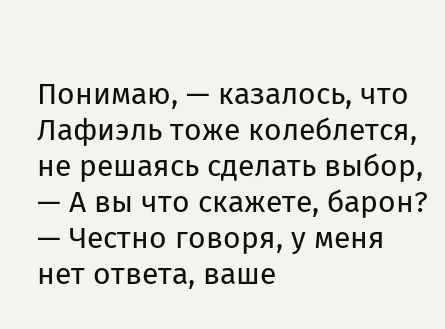Понимаю, — казалось, что Лафиэль тоже колеблется, не решаясь сделать выбор, — А вы что скажете, барон?
— Честно говоря, у меня нет ответа, ваше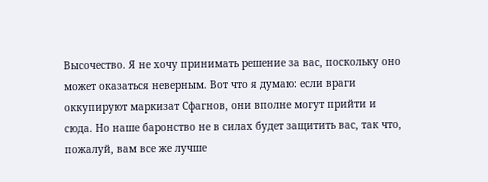Высочество. Я не хочу принимать решение за вас, поскольку оно может оказаться неверным. Вот что я думаю: если враги оккупируют маркизат Сфагнов, они вполне могут прийти и сюда. Но наше баронство не в силах будет защитить вас, так что, пожалуй, вам все же лучше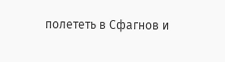полететь в Сфагнов и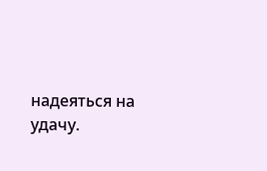надеяться на удачу.